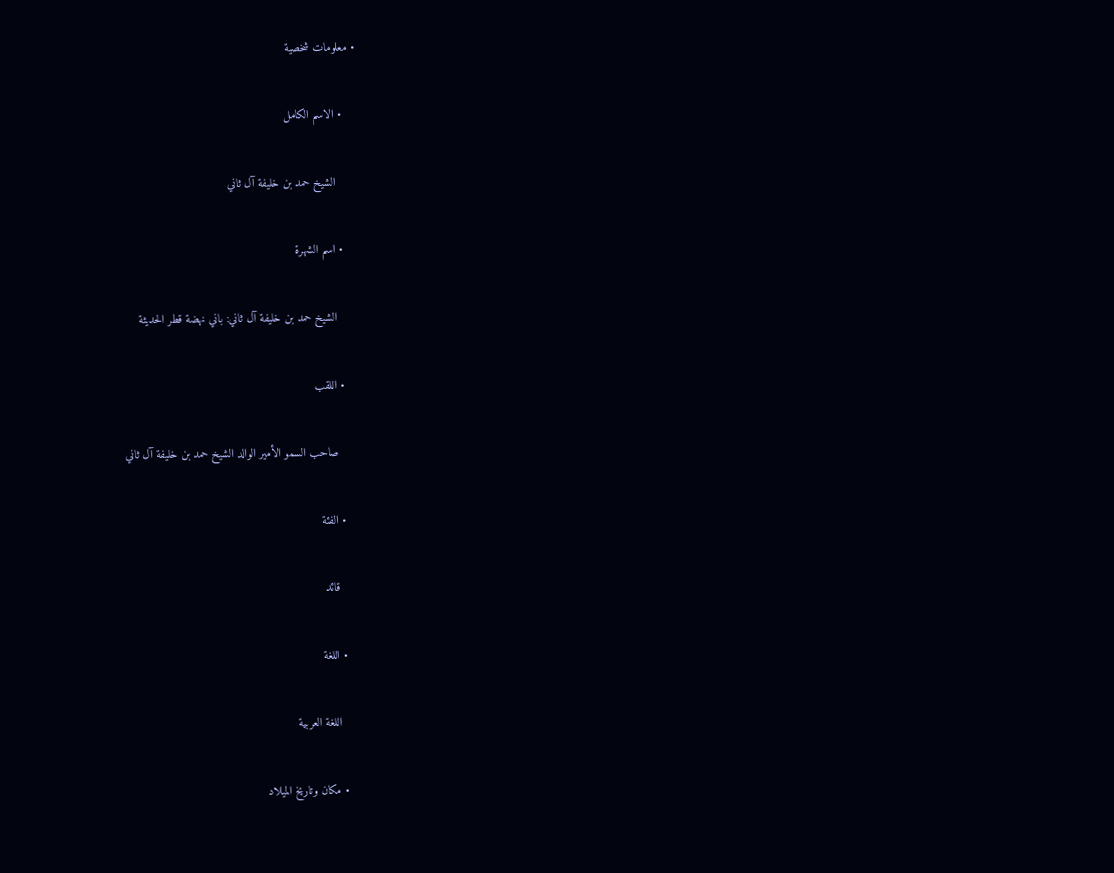• معلومات شخصية

    • الاسم الكامل

      الشيخ حمد بن خليفة آل ثاني

    • اسم الشهرة

      الشيخ حمد بن خليفة آل ثاني: باني نهضة قطر الحديثة

    • اللقب

      صاحب السمو الأمير الوالد الشيخ حمد بن خليفة آل ثاني

    • الفئة

      قائد

    • اللغة

      اللغة العربية

    • مكان وتاريخ الميلاد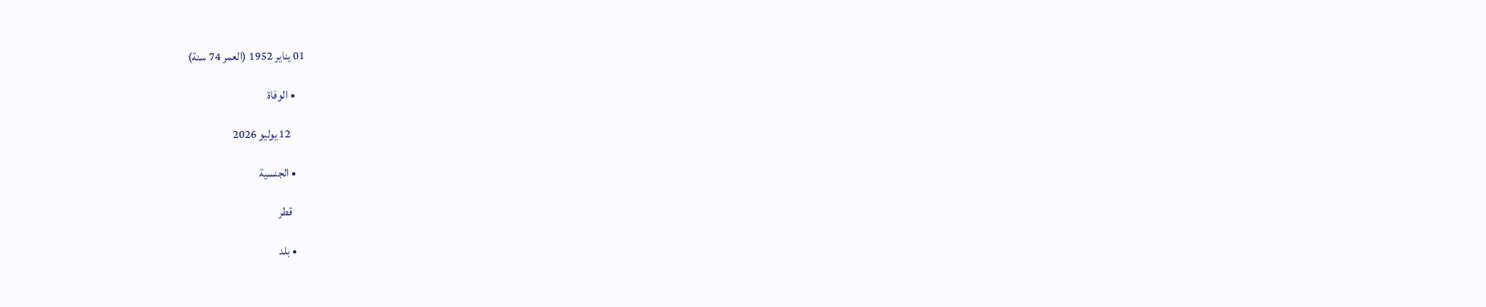01 يناير 1952 (العمر 74 سنة)

    • الوفاة

      12 يوليو 2026

    • الجنسية

      قطر

    • بلد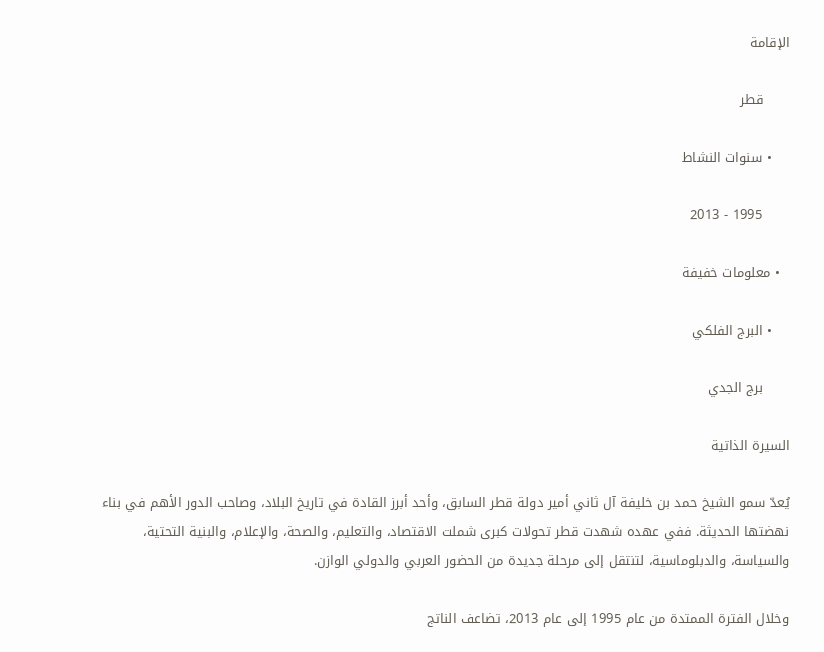الإقامة

      قطر

    • سنوات النشاط

      1995 - 2013

  • معلومات خفيفة

    • البرج الفلكي

      برج الجدي

السيرة الذاتية

يُعدّ سمو الشيخ حمد بن خليفة آل ثاني أمير دولة قطر السابق، وأحد أبرز القادة في تاريخ البلاد، وصاحب الدور الأهم في بناء نهضتها الحديثة. ففي عهده شهدت قطر تحولات كبرى شملت الاقتصاد، والتعليم، والصحة، والإعلام، والبنية التحتية، والسياسة، والدبلوماسية، لتنتقل إلى مرحلة جديدة من الحضور العربي والدولي الوازن.

وخلال الفترة الممتدة من عام 1995 إلى عام 2013، تضاعف الناتج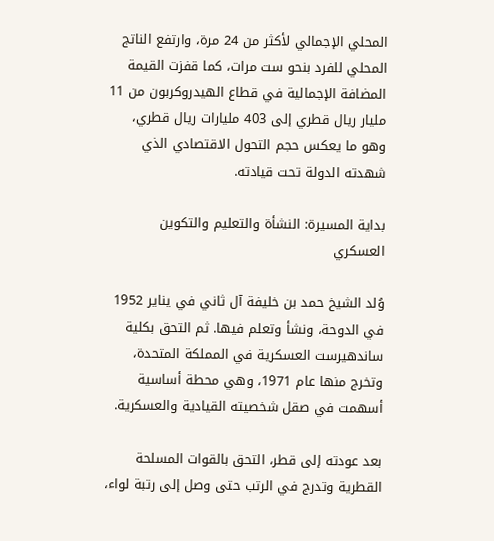المحلي الإجمالي لأكثر من 24 مرة، وارتفع الناتج المحلي للفرد بنحو ست مرات، كما قفزت القيمة المضافة الإجمالية في قطاع الهيدروكربون من 11 مليار ريال قطري إلى 403 مليارات ريال قطري، وهو ما يعكس حجم التحول الاقتصادي الذي شهدته الدولة تحت قيادته.

بداية المسيرة: النشأة والتعليم والتكوين العسكري

وُلد الشيخ حمد بن خليفة آل ثاني في يناير 1952 في الدوحة، ونشأ وتعلم فيها. ثم التحق بكلية ساندهيرست العسكرية في المملكة المتحدة، وتخرج منها عام 1971، وهي محطة أساسية أسهمت في صقل شخصيته القيادية والعسكرية.

بعد عودته إلى قطر، التحق بالقوات المسلحة القطرية وتدرج في الرتب حتى وصل إلى رتبة لواء،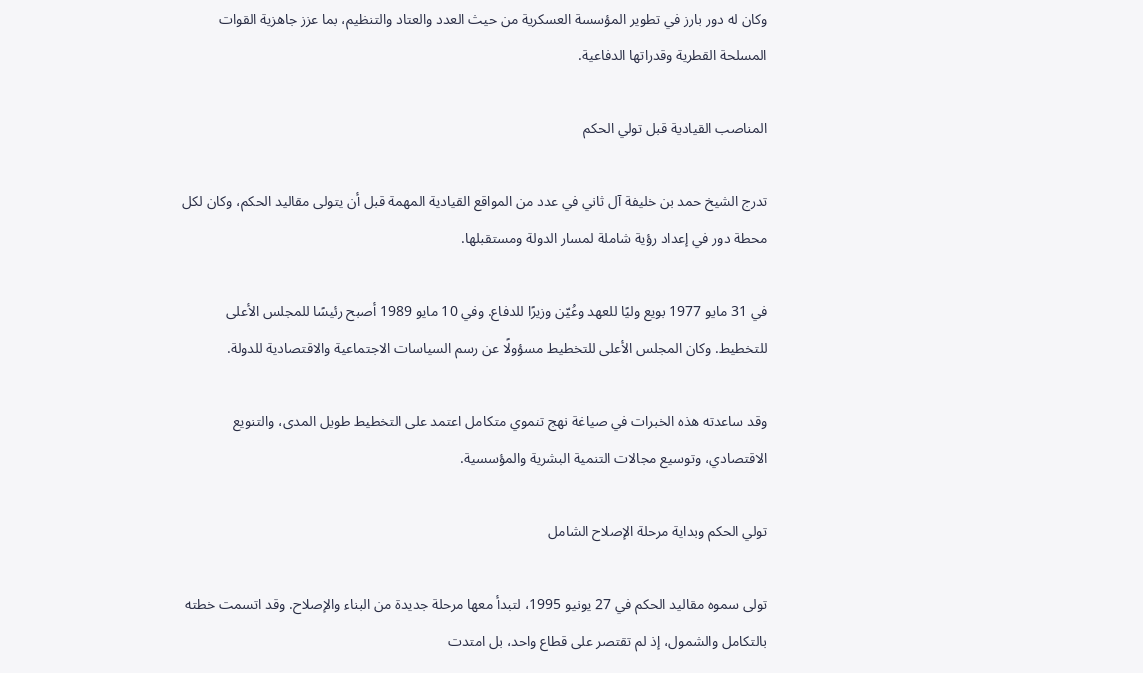وكان له دور بارز في تطوير المؤسسة العسكرية من حيث العدد والعتاد والتنظيم، بما عزز جاهزية القوات المسلحة القطرية وقدراتها الدفاعية.

المناصب القيادية قبل تولي الحكم

تدرج الشيخ حمد بن خليفة آل ثاني في عدد من المواقع القيادية المهمة قبل أن يتولى مقاليد الحكم، وكان لكل محطة دور في إعداد رؤية شاملة لمسار الدولة ومستقبلها.

في 31 مايو 1977 بويع وليًا للعهد وعُيّن وزيرًا للدفاع. وفي 10 مايو 1989 أصبح رئيسًا للمجلس الأعلى للتخطيط. وكان المجلس الأعلى للتخطيط مسؤولًا عن رسم السياسات الاجتماعية والاقتصادية للدولة.

وقد ساعدته هذه الخبرات في صياغة نهج تنموي متكامل اعتمد على التخطيط طويل المدى، والتنويع الاقتصادي، وتوسيع مجالات التنمية البشرية والمؤسسية.

تولي الحكم وبداية مرحلة الإصلاح الشامل

تولى سموه مقاليد الحكم في 27 يونيو 1995، لتبدأ معها مرحلة جديدة من البناء والإصلاح. وقد اتسمت خطته بالتكامل والشمول، إذ لم تقتصر على قطاع واحد، بل امتدت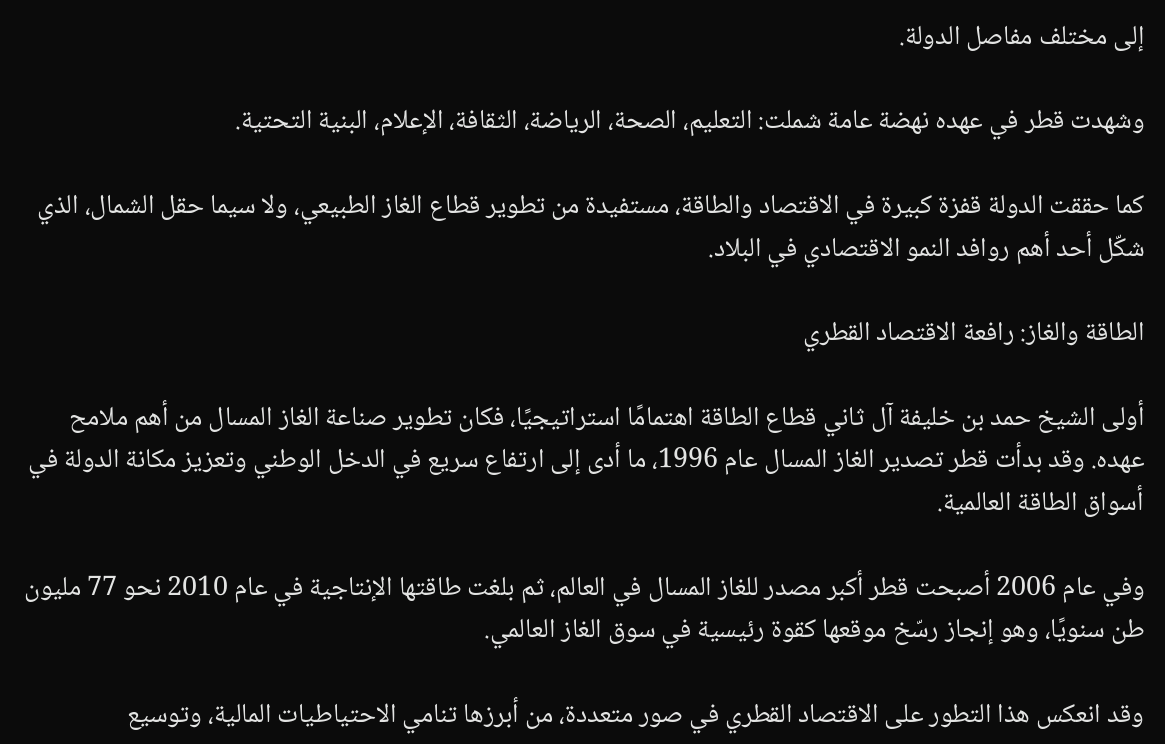إلى مختلف مفاصل الدولة.

وشهدت قطر في عهده نهضة عامة شملت: التعليم، الصحة، الرياضة، الثقافة، الإعلام، البنية التحتية.

كما حققت الدولة قفزة كبيرة في الاقتصاد والطاقة، مستفيدة من تطوير قطاع الغاز الطبيعي، ولا سيما حقل الشمال، الذي شكّل أحد أهم روافد النمو الاقتصادي في البلاد.

الطاقة والغاز: رافعة الاقتصاد القطري

أولى الشيخ حمد بن خليفة آل ثاني قطاع الطاقة اهتمامًا استراتيجيًا، فكان تطوير صناعة الغاز المسال من أهم ملامح عهده. وقد بدأت قطر تصدير الغاز المسال عام 1996، ما أدى إلى ارتفاع سريع في الدخل الوطني وتعزيز مكانة الدولة في أسواق الطاقة العالمية.

وفي عام 2006 أصبحت قطر أكبر مصدر للغاز المسال في العالم، ثم بلغت طاقتها الإنتاجية في عام 2010 نحو 77 مليون طن سنويًا، وهو إنجاز رسّخ موقعها كقوة رئيسية في سوق الغاز العالمي.

وقد انعكس هذا التطور على الاقتصاد القطري في صور متعددة، من أبرزها تنامي الاحتياطيات المالية، وتوسيع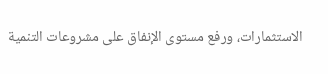الاستثمارات، ورفع مستوى الإنفاق على مشروعات التنمية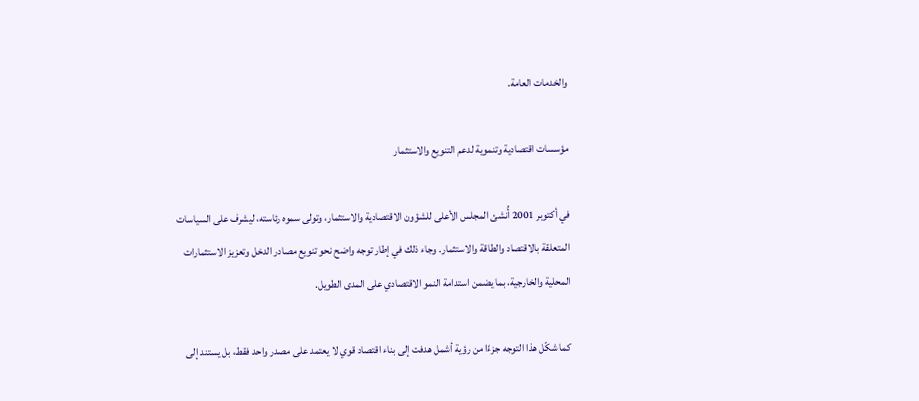والخدمات العامة.

مؤسسات اقتصادية وتنموية لدعم التنويع والاستثمار

في أكتوبر 2001 أُنشئ المجلس الأعلى للشؤون الاقتصادية والاستثمار، وتولى سموه رئاسته، ليشرف على السياسات المتعلقة بالاقتصاد والطاقة والاستثمار. وجاء ذلك في إطار توجه واضح نحو تنويع مصادر الدخل وتعزيز الاستثمارات المحلية والخارجية، بما يضمن استدامة النمو الاقتصادي على المدى الطويل.

كما شكّل هذا التوجه جزءًا من رؤية أشمل هدفت إلى بناء اقتصاد قوي لا يعتمد على مصدر واحد فقط، بل يستند إلى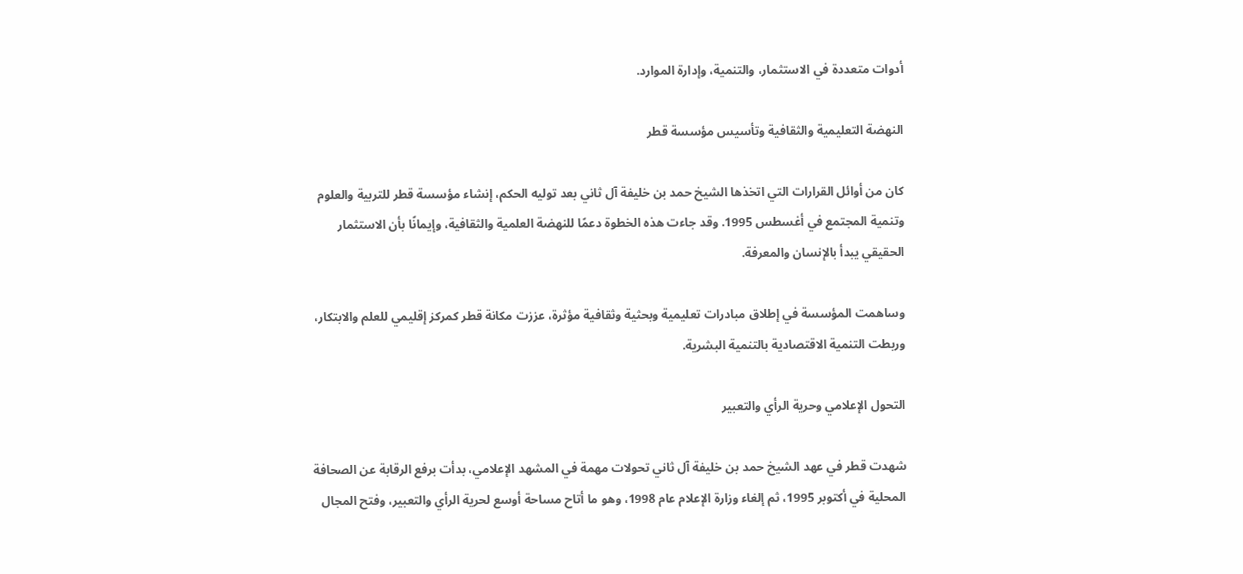أدوات متعددة في الاستثمار، والتنمية، وإدارة الموارد.

النهضة التعليمية والثقافية وتأسيس مؤسسة قطر

كان من أوائل القرارات التي اتخذها الشيخ حمد بن خليفة آل ثاني بعد توليه الحكم، إنشاء مؤسسة قطر للتربية والعلوم وتنمية المجتمع في أغسطس 1995. وقد جاءت هذه الخطوة دعمًا للنهضة العلمية والثقافية، وإيمانًا بأن الاستثمار الحقيقي يبدأ بالإنسان والمعرفة.

وساهمت المؤسسة في إطلاق مبادرات تعليمية وبحثية وثقافية مؤثرة، عززت مكانة قطر كمركز إقليمي للعلم والابتكار، وربطت التنمية الاقتصادية بالتنمية البشرية.

التحول الإعلامي وحرية الرأي والتعبير

شهدت قطر في عهد الشيخ حمد بن خليفة آل ثاني تحولات مهمة في المشهد الإعلامي، بدأت برفع الرقابة عن الصحافة المحلية في أكتوبر 1995، ثم إلغاء وزارة الإعلام عام 1998، وهو ما أتاح مساحة أوسع لحرية الرأي والتعبير، وفتح المجال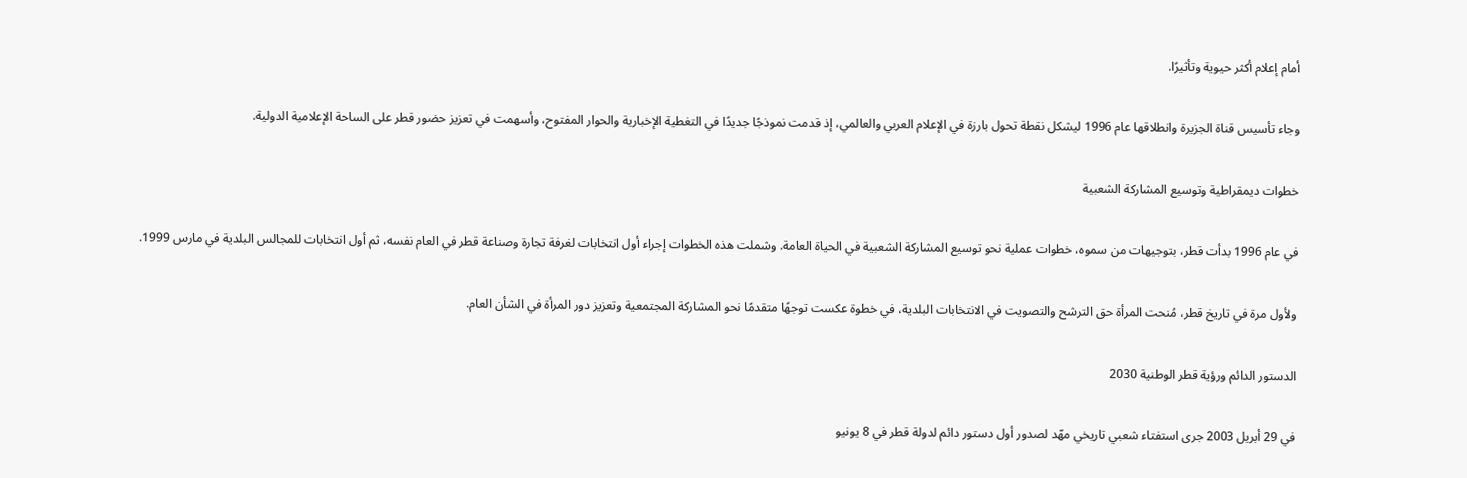أمام إعلام أكثر حيوية وتأثيرًا.

وجاء تأسيس قناة الجزيرة وانطلاقها عام 1996 ليشكل نقطة تحول بارزة في الإعلام العربي والعالمي، إذ قدمت نموذجًا جديدًا في التغطية الإخبارية والحوار المفتوح، وأسهمت في تعزيز حضور قطر على الساحة الإعلامية الدولية.

خطوات ديمقراطية وتوسيع المشاركة الشعبية

في عام 1996 بدأت قطر، بتوجيهات من سموه، خطوات عملية نحو توسيع المشاركة الشعبية في الحياة العامة. وشملت هذه الخطوات إجراء أول انتخابات لغرفة تجارة وصناعة قطر في العام نفسه، ثم أول انتخابات للمجالس البلدية في مارس 1999.

ولأول مرة في تاريخ قطر، مُنحت المرأة حق الترشح والتصويت في الانتخابات البلدية، في خطوة عكست توجهًا متقدمًا نحو المشاركة المجتمعية وتعزيز دور المرأة في الشأن العام.

الدستور الدائم ورؤية قطر الوطنية 2030

في 29 أبريل 2003 جرى استفتاء شعبي تاريخي مهّد لصدور أول دستور دائم لدولة قطر في 8 يونيو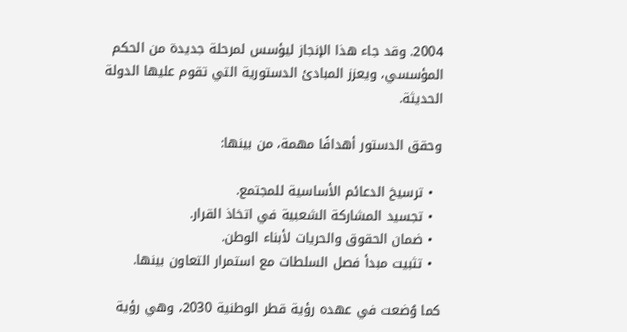2004. وقد جاء هذا الإنجاز ليؤسس لمرحلة جديدة من الحكم المؤسسي، ويعزز المبادئ الدستورية التي تقوم عليها الدولة الحديثة.

وحقق الدستور أهدافًا مهمة، من بينها:

  • ترسيخ الدعائم الأساسية للمجتمع.
  • تجسيد المشاركة الشعبية في اتخاذ القرار.
  • ضمان الحقوق والحريات لأبناء الوطن.
  • تثبيت مبدأ فصل السلطات مع استمرار التعاون بينها.

كما وُضعت في عهده رؤية قطر الوطنية 2030، وهي رؤية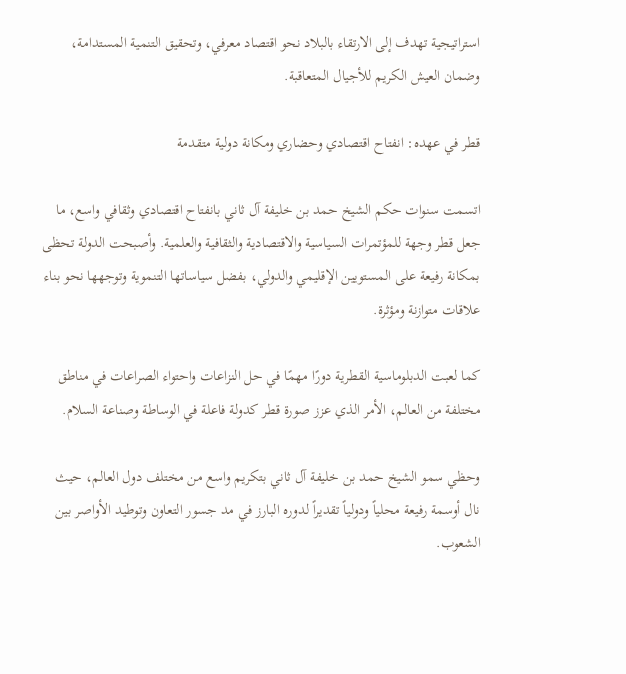استراتيجية تهدف إلى الارتقاء بالبلاد نحو اقتصاد معرفي، وتحقيق التنمية المستدامة، وضمان العيش الكريم للأجيال المتعاقبة.

قطر في عهده: انفتاح اقتصادي وحضاري ومكانة دولية متقدمة

اتسمت سنوات حكم الشيخ حمد بن خليفة آل ثاني بانفتاح اقتصادي وثقافي واسع، ما جعل قطر وجهة للمؤتمرات السياسية والاقتصادية والثقافية والعلمية. وأصبحت الدولة تحظى بمكانة رفيعة على المستويين الإقليمي والدولي، بفضل سياساتها التنموية وتوجهها نحو بناء علاقات متوازنة ومؤثرة.

كما لعبت الدبلوماسية القطرية دورًا مهمًا في حل النزاعات واحتواء الصراعات في مناطق مختلفة من العالم، الأمر الذي عزز صورة قطر كدولة فاعلة في الوساطة وصناعة السلام.

وحظي سمو الشيخ حمد بن خليفة آل ثاني بتكريم واسع من مختلف دول العالم، حيث نال أوسمة رفيعة محلياً ودولياً تقديراً لدوره البارز في مد جسور التعاون وتوطيد الأواصر بين الشعوب.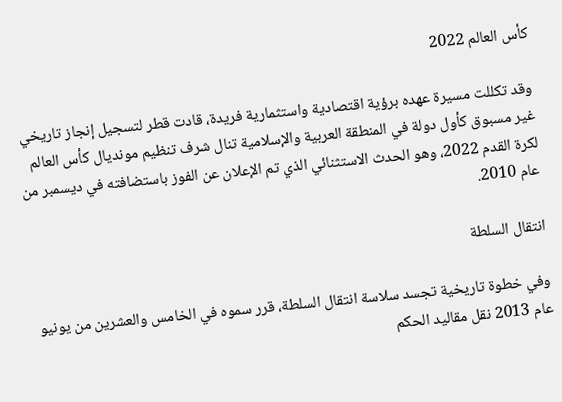كأس العالم 2022

وقد تكللت مسيرة عهده برؤية اقتصادية واستثمارية فريدة، قادت قطر لتسجيل إنجاز تاريخي غير مسبوق كأول دولة في المنطقة العربية والإسلامية تنال شرف تنظيم مونديال كأس العالم لكرة القدم 2022، وهو الحدث الاستثنائي الذي تم الإعلان عن الفوز باستضافته في ديسمبر من عام 2010.

انتقال السلطة

وفي خطوة تاريخية تجسد سلاسة انتقال السلطة، قرر سموه في الخامس والعشرين من يونيو عام 2013 نقل مقاليد الحكم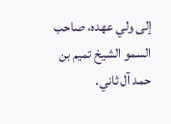إلى ولي عهده، صاحب السمو الشيخ تميم بن حمد آل ثاني.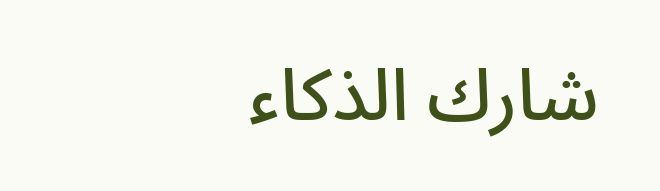شارك الذكاء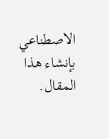الاصطناعي بإنشاء هذا المقال.